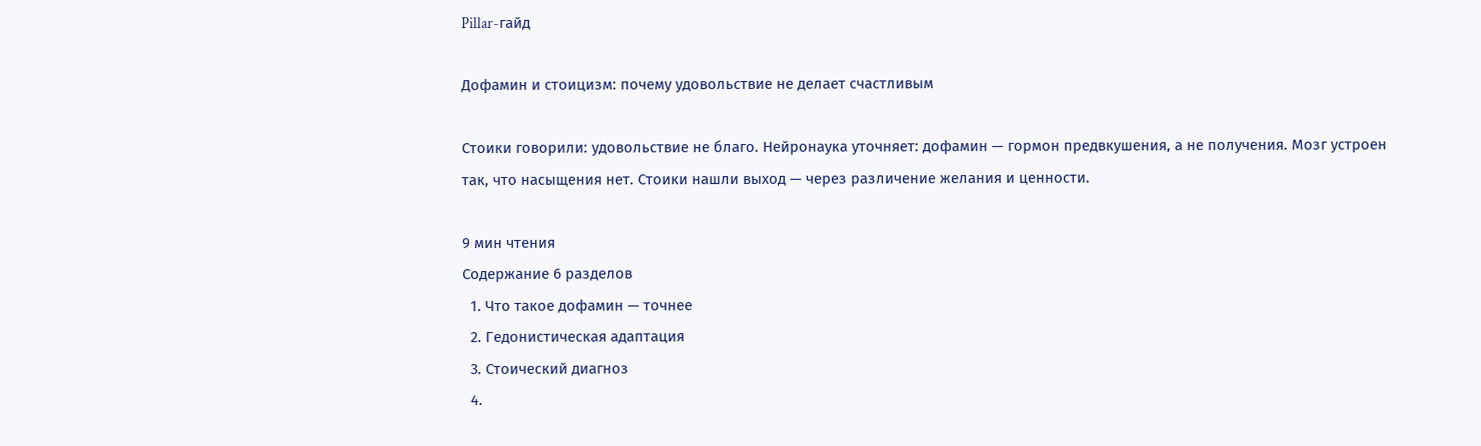Pillar-гайд

Дофамин и стоицизм: почему удовольствие не делает счастливым

Стоики говорили: удовольствие не благо. Нейронаука уточняет: дофамин — гормон предвкушения, а не получения. Мозг устроен так, что насыщения нет. Стоики нашли выход — через различение желания и ценности.

9 мин чтения
Содержание 6 разделов
  1. Что такое дофамин — точнее
  2. Гедонистическая адаптация
  3. Стоический диагноз
  4.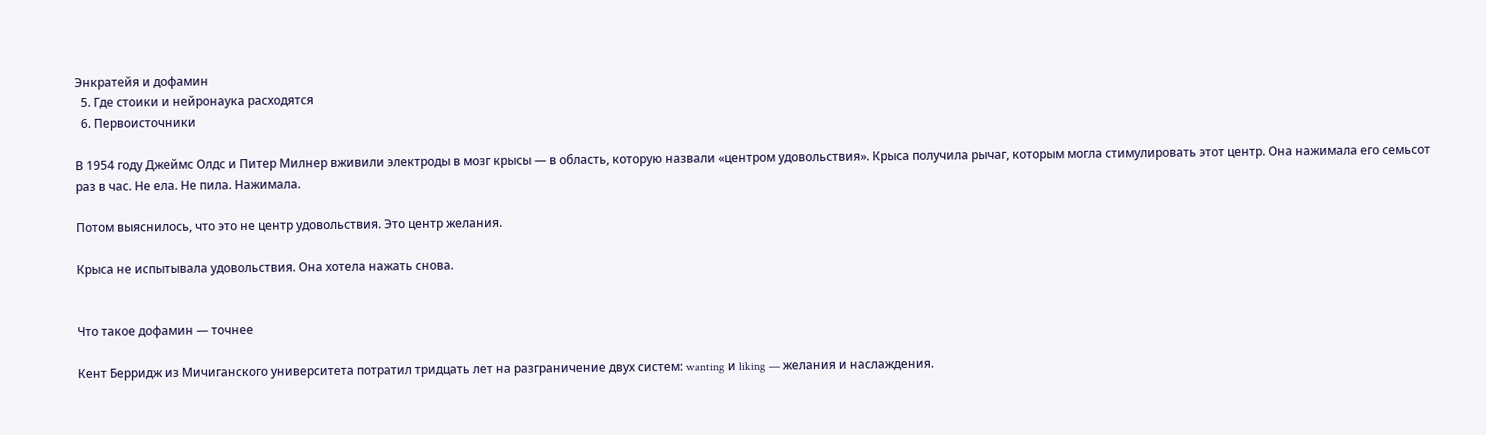Энкратейя и дофамин
  5. Где стоики и нейронаука расходятся
  6. Первоисточники

В 1954 году Джеймс Олдс и Питер Милнер вживили электроды в мозг крысы — в область, которую назвали «центром удовольствия». Крыса получила рычаг, которым могла стимулировать этот центр. Она нажимала его семьсот раз в час. Не ела. Не пила. Нажимала.

Потом выяснилось, что это не центр удовольствия. Это центр желания.

Крыса не испытывала удовольствия. Она хотела нажать снова.


Что такое дофамин — точнее

Кент Берридж из Мичиганского университета потратил тридцать лет на разграничение двух систем: wanting и liking — желания и наслаждения.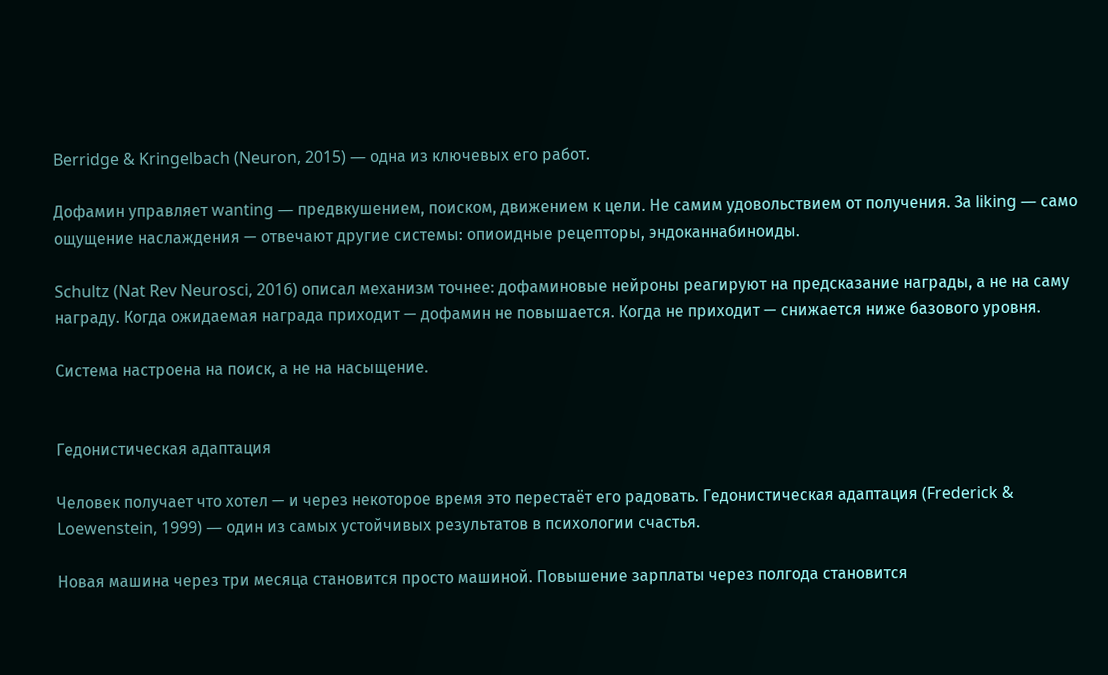Berridge & Kringelbach (Neuron, 2015) — одна из ключевых его работ.

Дофамин управляет wanting — предвкушением, поиском, движением к цели. Не самим удовольствием от получения. За liking — само ощущение наслаждения — отвечают другие системы: опиоидные рецепторы, эндоканнабиноиды.

Schultz (Nat Rev Neurosci, 2016) описал механизм точнее: дофаминовые нейроны реагируют на предсказание награды, а не на саму награду. Когда ожидаемая награда приходит — дофамин не повышается. Когда не приходит — снижается ниже базового уровня.

Система настроена на поиск, а не на насыщение.


Гедонистическая адаптация

Человек получает что хотел — и через некоторое время это перестаёт его радовать. Гедонистическая адаптация (Frederick & Loewenstein, 1999) — один из самых устойчивых результатов в психологии счастья.

Новая машина через три месяца становится просто машиной. Повышение зарплаты через полгода становится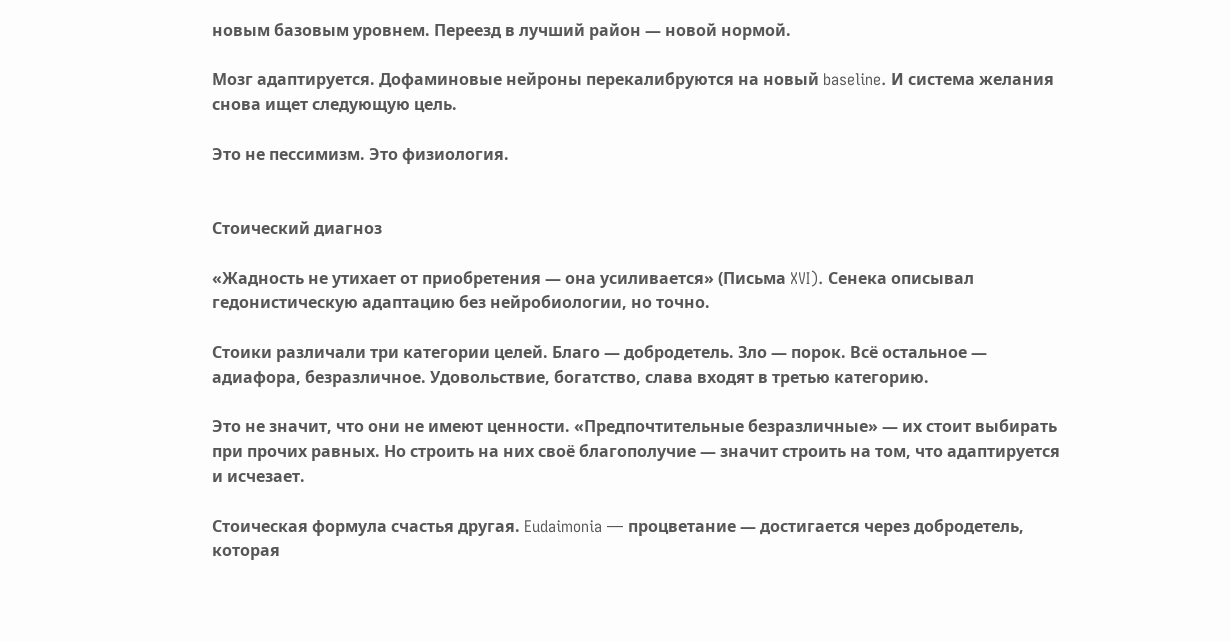новым базовым уровнем. Переезд в лучший район — новой нормой.

Мозг адаптируется. Дофаминовые нейроны перекалибруются на новый baseline. И система желания снова ищет следующую цель.

Это не пессимизм. Это физиология.


Стоический диагноз

«Жадность не утихает от приобретения — она усиливается» (Письма XVI). Сенека описывал гедонистическую адаптацию без нейробиологии, но точно.

Стоики различали три категории целей. Благо — добродетель. Зло — порок. Всё остальное — адиафора, безразличное. Удовольствие, богатство, слава входят в третью категорию.

Это не значит, что они не имеют ценности. «Предпочтительные безразличные» — их стоит выбирать при прочих равных. Но строить на них своё благополучие — значит строить на том, что адаптируется и исчезает.

Стоическая формула счастья другая. Eudaimonia — процветание — достигается через добродетель, которая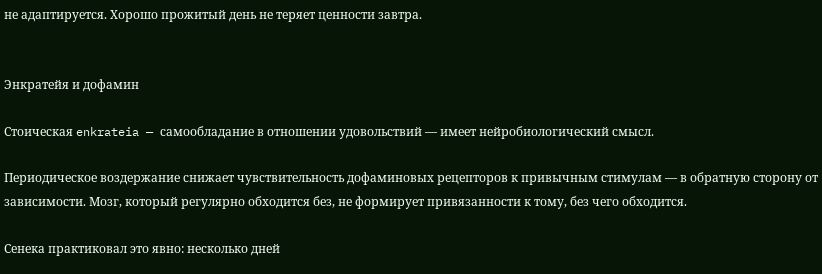не адаптируется. Хорошо прожитый день не теряет ценности завтра.


Энкратейя и дофамин

Стоическая enkrateia — самообладание в отношении удовольствий — имеет нейробиологический смысл.

Периодическое воздержание снижает чувствительность дофаминовых рецепторов к привычным стимулам — в обратную сторону от зависимости. Мозг, который регулярно обходится без, не формирует привязанности к тому, без чего обходится.

Сенека практиковал это явно: несколько дней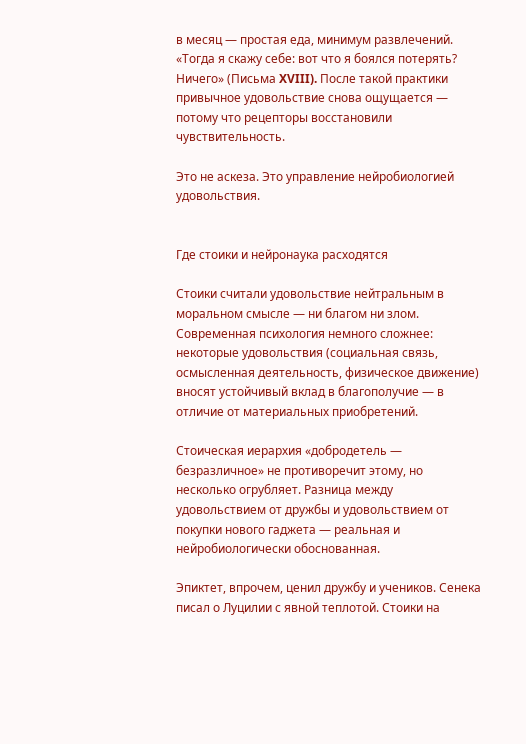в месяц — простая еда, минимум развлечений. «Тогда я скажу себе: вот что я боялся потерять? Ничего» (Письма XVIII). После такой практики привычное удовольствие снова ощущается — потому что рецепторы восстановили чувствительность.

Это не аскеза. Это управление нейробиологией удовольствия.


Где стоики и нейронаука расходятся

Стоики считали удовольствие нейтральным в моральном смысле — ни благом ни злом. Современная психология немного сложнее: некоторые удовольствия (социальная связь, осмысленная деятельность, физическое движение) вносят устойчивый вклад в благополучие — в отличие от материальных приобретений.

Стоическая иерархия «добродетель — безразличное» не противоречит этому, но несколько огрубляет. Разница между удовольствием от дружбы и удовольствием от покупки нового гаджета — реальная и нейробиологически обоснованная.

Эпиктет, впрочем, ценил дружбу и учеников. Сенека писал о Луцилии с явной теплотой. Стоики на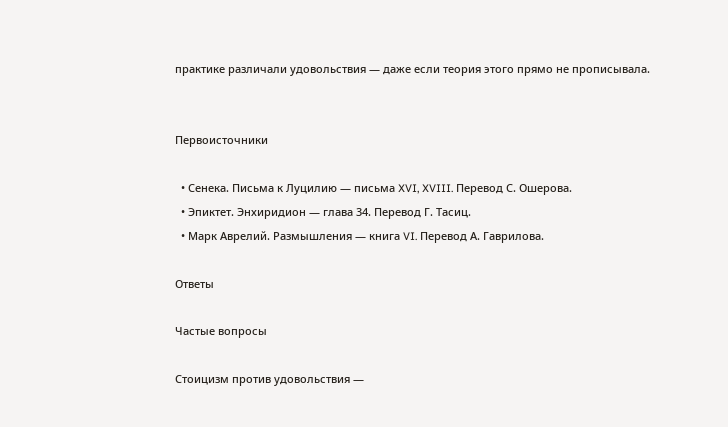практике различали удовольствия — даже если теория этого прямо не прописывала.


Первоисточники

  • Сенека. Письма к Луцилию — письма XVI, XVIII. Перевод С. Ошерова.
  • Эпиктет. Энхиридион — глава 34. Перевод Г. Тасиц.
  • Марк Аврелий. Размышления — книга VI. Перевод А. Гаврилова.

Ответы

Частые вопросы

Стоицизм против удовольствия —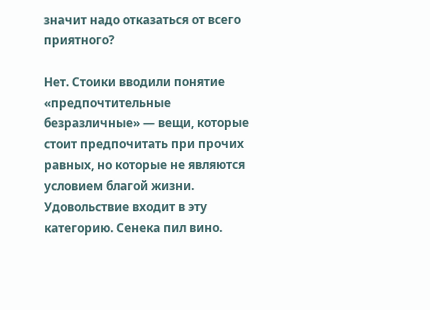значит надо отказаться от всего приятного?

Нет. Стоики вводили понятие «предпочтительные безразличные» — вещи, которые стоит предпочитать при прочих равных, но которые не являются условием благой жизни. Удовольствие входит в эту категорию. Сенека пил вино.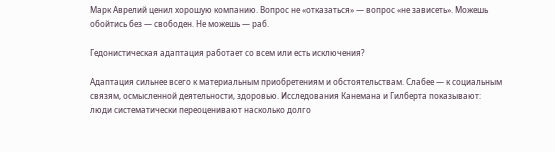Марк Аврелий ценил хорошую компанию. Вопрос не «отказаться» — вопрос «не зависеть». Можешь обойтись без — свободен. Не можешь — раб.

Гедонистическая адаптация работает со всем или есть исключения?

Адаптация сильнее всего к материальным приобретениям и обстоятельствам. Слабее — к социальным связям, осмысленной деятельности, здоровью. Исследования Канемана и Гилберта показывают: люди систематически переоценивают насколько долго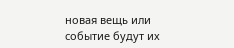новая вещь или событие будут их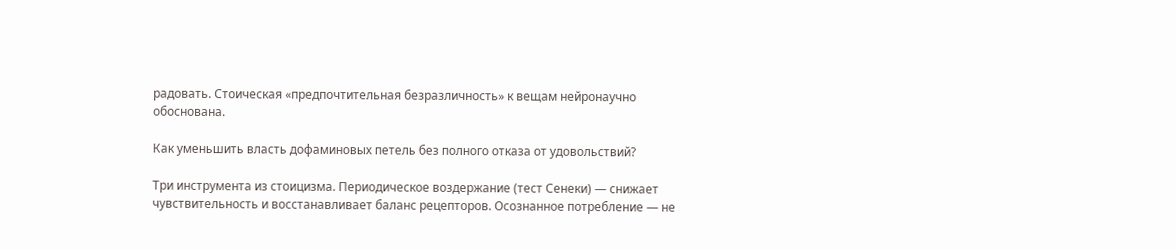радовать. Стоическая «предпочтительная безразличность» к вещам нейронаучно обоснована.

Как уменьшить власть дофаминовых петель без полного отказа от удовольствий?

Три инструмента из стоицизма. Периодическое воздержание (тест Сенеки) — снижает чувствительность и восстанавливает баланс рецепторов. Осознанное потребление — не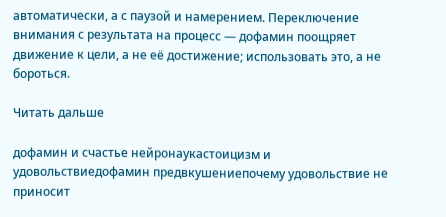автоматически, а с паузой и намерением. Переключение внимания с результата на процесс — дофамин поощряет движение к цели, а не её достижение; использовать это, а не бороться.

Читать дальше

дофамин и счастье нейронаукастоицизм и удовольствиедофамин предвкушениепочему удовольствие не приносит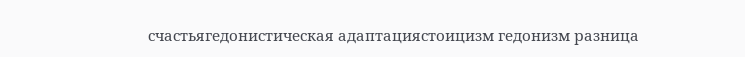счастьягедонистическая адаптациястоицизм гедонизм разница